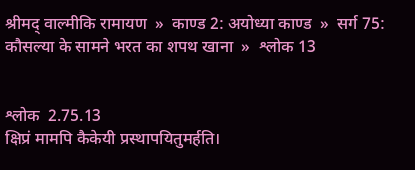श्रीमद् वाल्मीकि रामायण  »  काण्ड 2: अयोध्या काण्ड  »  सर्ग 75: कौसल्या के सामने भरत का शपथ खाना  »  श्लोक 13


श्लोक  2.75.13
क्षिप्रं मामपि कैकेयी प्रस्थापयितुमर्हति।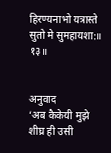हिरण्यनाभो यत्रास्ते सुतो मे सुमहायशा:॥ १३॥


अनुवाद
‘अब कैकेयी मुझे शीघ्र ही उसी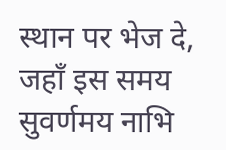स्थान पर भेज दे, जहाँ इस समय सुवर्णमय नाभि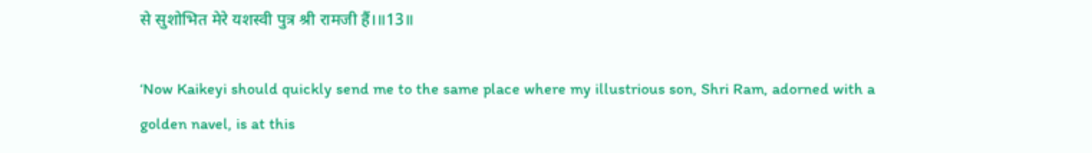से सुशोभित मेरे यशस्वी पुत्र श्री रामजी हैं।॥13॥

‘Now Kaikeyi should quickly send me to the same place where my illustrious son, Shri Ram, adorned with a golden navel, is at this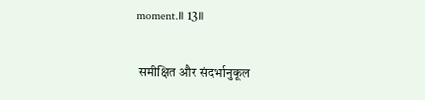moment.॥ 13॥

 समीक्षित और संदर्भानुकूल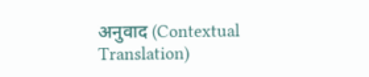अनुवाद (Contextual Translation)